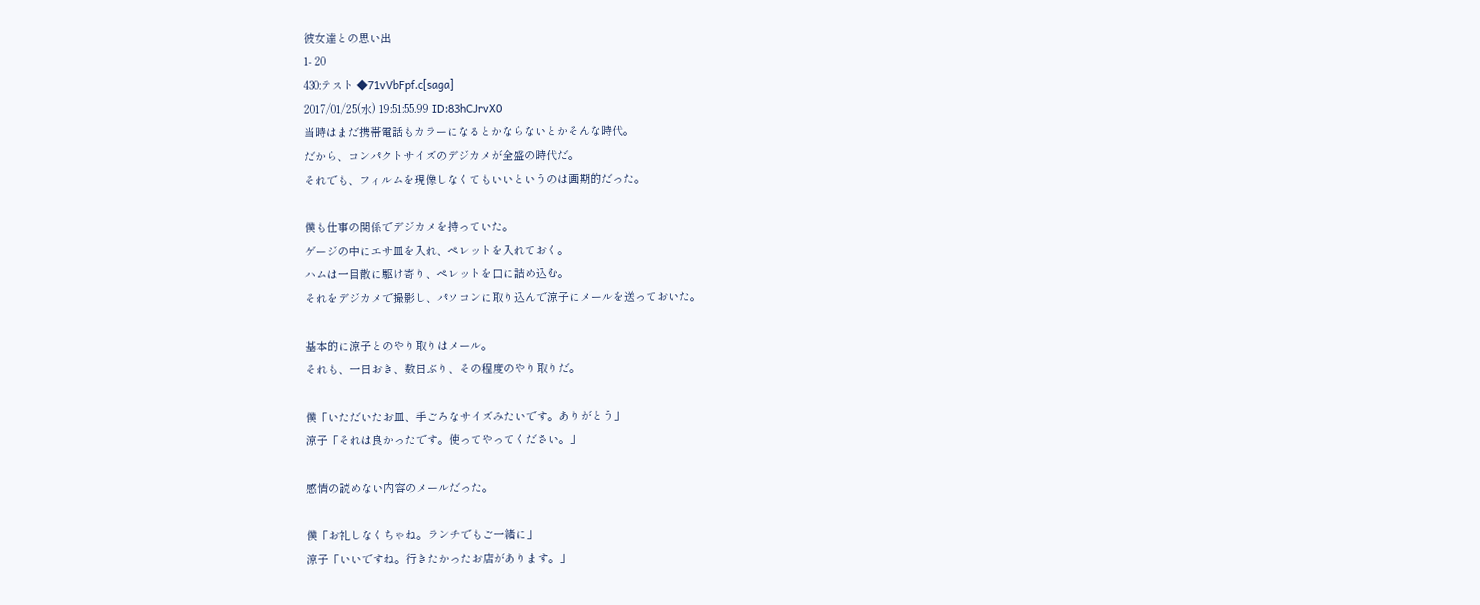彼女達との思い出
1- 20
430:テスト ◆71vVbFpf.c[saga]
2017/01/25(水) 19:51:55.99 ID:83hCJrvX0
当時はまだ携帯電話もカラーになるとかならないとかそんな時代。
だから、コンパクトサイズのデジカメが全盛の時代だ。
それでも、フィルムを現像しなくてもいいというのは画期的だった。

僕も仕事の関係でデジカメを持っていた。
ゲージの中にエサ皿を入れ、ペレットを入れておく。
ハムは一目散に駆け寄り、ペレットを口に詰め込む。
それをデジカメで撮影し、パソコンに取り込んで涼子にメールを送っておいた。

基本的に涼子とのやり取りはメール。
それも、一日おき、数日ぶり、その程度のやり取りだ。

僕「いただいたお皿、手ごろなサイズみたいです。ありがとう」
涼子「それは良かったです。使ってやってください。」

感情の読めない内容のメールだった。

僕「お礼しなくちゃね。ランチでもご一緒に」
涼子「いいですね。行きたかったお店があります。」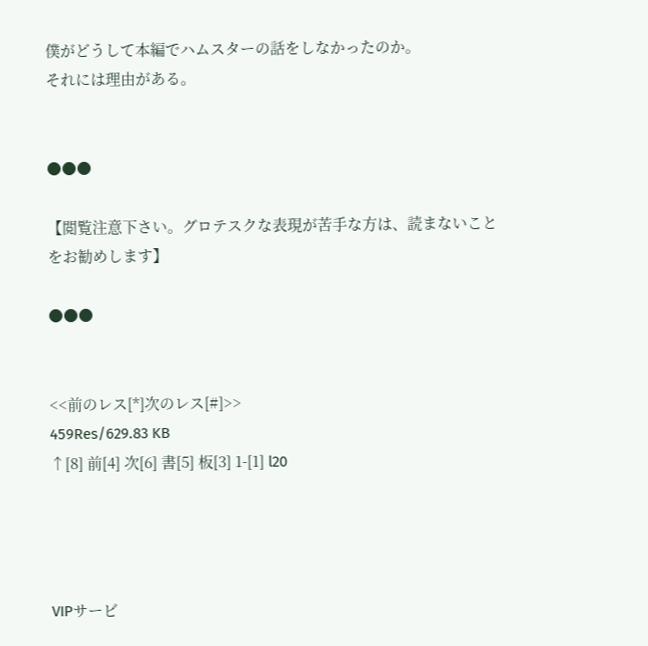僕がどうして本編でハムスターの話をしなかったのか。
それには理由がある。


●●●

【閲覧注意下さい。グロテスクな表現が苦手な方は、読まないことをお勧めします】

●●●


<<前のレス[*]次のレス[#]>>
459Res/629.83 KB
↑[8] 前[4] 次[6] 書[5] 板[3] 1-[1] l20




VIPサービ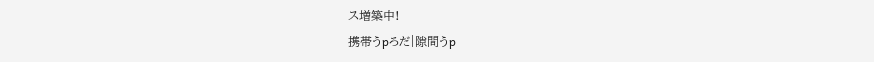ス増築中!
携帯うpろだ|隙間うp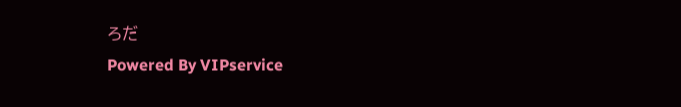ろだ
Powered By VIPservice